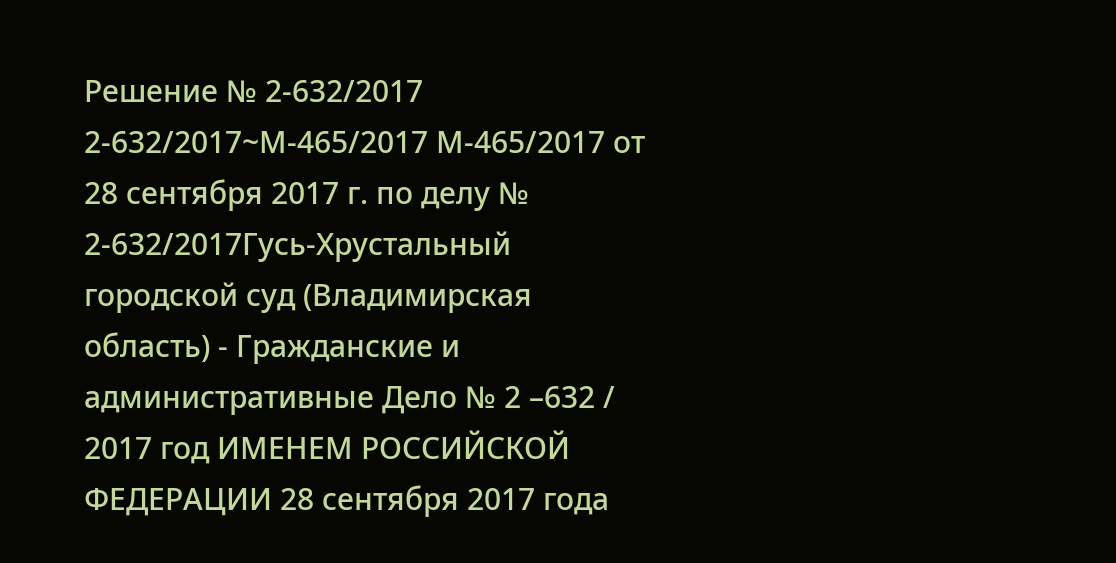Решение № 2-632/2017 2-632/2017~М-465/2017 М-465/2017 от 28 сентября 2017 г. по делу № 2-632/2017Гусь-Хрустальный городской суд (Владимирская область) - Гражданские и административные Дело № 2 –632 / 2017 год ИМЕНЕМ РОССИЙСКОЙ ФЕДЕРАЦИИ 28 сентября 2017 года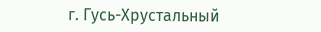г. Гусь-Хрустальный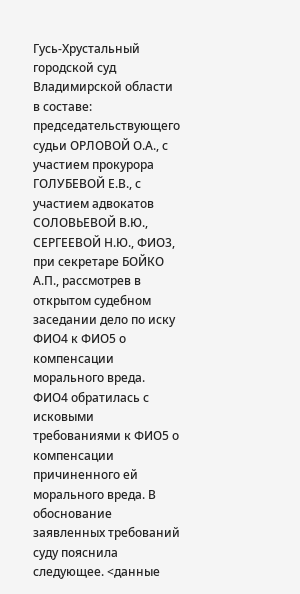Гусь-Хрустальный городской суд Владимирской области в составе: председательствующего судьи ОРЛОВОЙ О.А., с участием прокурора ГОЛУБЕВОЙ Е.В., с участием адвокатов СОЛОВЬЕВОЙ В.Ю., СЕРГЕЕВОЙ Н.Ю., ФИО3, при секретаре БОЙКО А.П., рассмотрев в открытом судебном заседании дело по иску ФИО4 к ФИО5 о компенсации морального вреда. ФИО4 обратилась с исковыми требованиями к ФИО5 о компенсации причиненного ей морального вреда. В обоснование заявленных требований суду пояснила следующее. <данные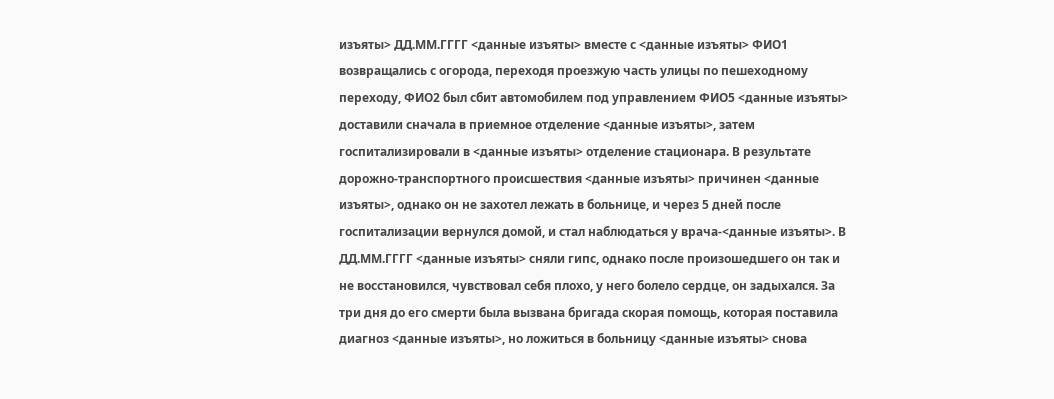изъяты> ДД.ММ.ГГГГ <данные изъяты> вместе с <данные изъяты> ФИО1 возвращались с огорода, переходя проезжую часть улицы по пешеходному переходу, ФИО2 был сбит автомобилем под управлением ФИО5 <данные изъяты> доставили сначала в приемное отделение <данные изъяты>, затем госпитализировали в <данные изъяты> отделение стационара. В результате дорожно-транспортного происшествия <данные изъяты> причинен <данные изъяты>, однако он не захотел лежать в больнице, и через 5 дней после госпитализации вернулся домой, и стал наблюдаться у врача-<данные изъяты>. В ДД.ММ.ГГГГ <данные изъяты> сняли гипс, однако после произошедшего он так и не восстановился, чувствовал себя плохо, у него болело сердце, он задыхался. За три дня до его смерти была вызвана бригада скорая помощь, которая поставила диагноз <данные изъяты>, но ложиться в больницу <данные изъяты> снова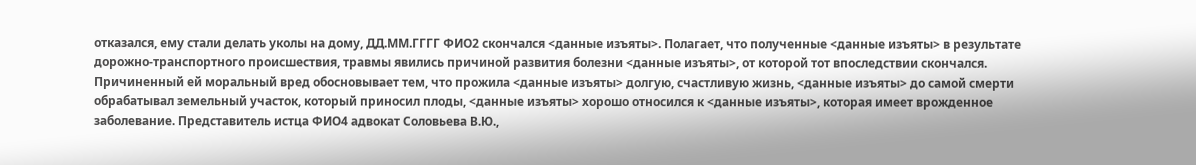отказался, ему стали делать уколы на дому, ДД.ММ.ГГГГ ФИО2 скончался <данные изъяты>. Полагает, что полученные <данные изъяты> в результате дорожно-транспортного происшествия, травмы явились причиной развития болезни <данные изъяты>, от которой тот впоследствии скончался. Причиненный ей моральный вред обосновывает тем, что прожила <данные изъяты> долгую, счастливую жизнь, <данные изъяты> до самой смерти обрабатывал земельный участок, который приносил плоды, <данные изъяты> хорошо относился к <данные изъяты>, которая имеет врожденное заболевание. Представитель истца ФИО4 адвокат Соловьева В.Ю.,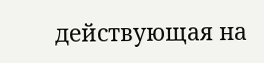действующая на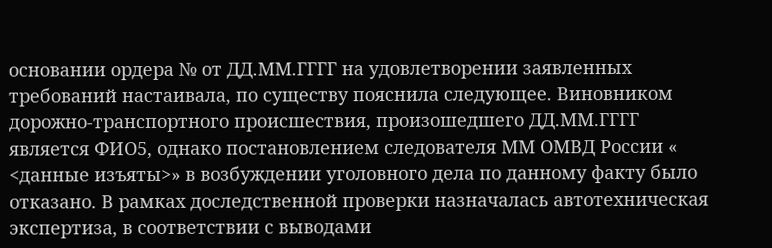основании ордера № от ДД.ММ.ГГГГ на удовлетворении заявленных требований настаивала, по существу пояснила следующее. Виновником дорожно-транспортного происшествия, произошедшего ДД.ММ.ГГГГ является ФИО5, однако постановлением следователя ММ ОМВД России « <данные изъяты>» в возбуждении уголовного дела по данному факту было отказано. В рамках доследственной проверки назначалась автотехническая экспертиза, в соответствии с выводами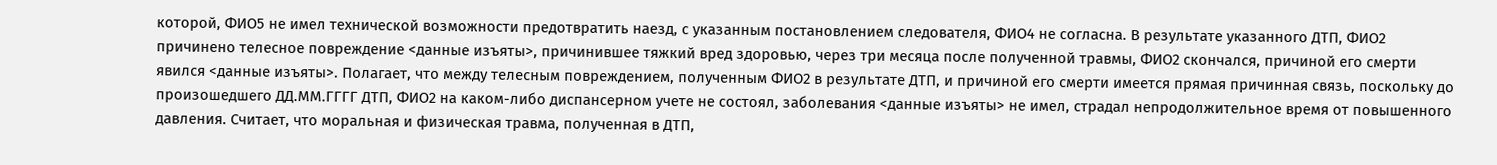которой, ФИО5 не имел технической возможности предотвратить наезд, с указанным постановлением следователя, ФИО4 не согласна. В результате указанного ДТП, ФИО2 причинено телесное повреждение <данные изъяты>, причинившее тяжкий вред здоровью, через три месяца после полученной травмы, ФИО2 скончался, причиной его смерти явился <данные изъяты>. Полагает, что между телесным повреждением, полученным ФИО2 в результате ДТП, и причиной его смерти имеется прямая причинная связь, поскольку до произошедшего ДД.ММ.ГГГГ ДТП, ФИО2 на каком-либо диспансерном учете не состоял, заболевания <данные изъяты> не имел, страдал непродолжительное время от повышенного давления. Считает, что моральная и физическая травма, полученная в ДТП,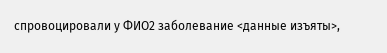спровоцировали у ФИО2 заболевание <данные изъяты>,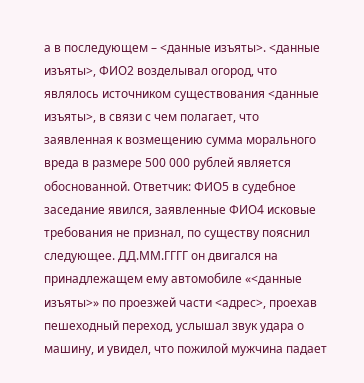а в последующем – <данные изъяты>. <данные изъяты>, ФИО2 возделывал огород, что являлось источником существования <данные изъяты>, в связи с чем полагает, что заявленная к возмещению сумма морального вреда в размере 500 000 рублей является обоснованной. Ответчик: ФИО5 в судебное заседание явился, заявленные ФИО4 исковые требования не признал, по существу пояснил следующее. ДД.ММ.ГГГГ он двигался на принадлежащем ему автомобиле «<данные изъяты>» по проезжей части <адрес>, проехав пешеходный переход, услышал звук удара о машину, и увидел, что пожилой мужчина падает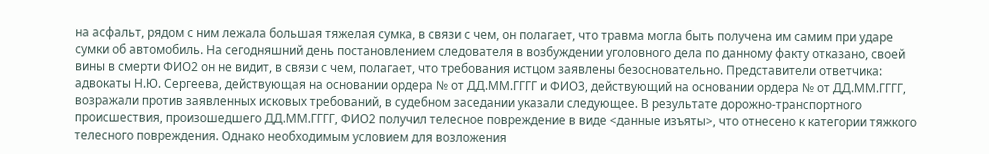на асфальт, рядом с ним лежала большая тяжелая сумка, в связи с чем, он полагает, что травма могла быть получена им самим при ударе сумки об автомобиль. На сегодняшний день постановлением следователя в возбуждении уголовного дела по данному факту отказано, своей вины в смерти ФИО2 он не видит, в связи с чем, полагает, что требования истцом заявлены безосновательно. Представители ответчика: адвокаты Н.Ю. Сергеева, действующая на основании ордера № от ДД.ММ.ГГГГ и ФИО3, действующий на основании ордера № от ДД.ММ.ГГГГ, возражали против заявленных исковых требований, в судебном заседании указали следующее. В результате дорожно-транспортного происшествия, произошедшего ДД.ММ.ГГГГ, ФИО2 получил телесное повреждение в виде <данные изъяты>, что отнесено к категории тяжкого телесного повреждения. Однако необходимым условием для возложения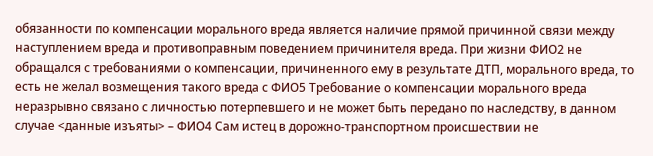обязанности по компенсации морального вреда является наличие прямой причинной связи между наступлением вреда и противоправным поведением причинителя вреда. При жизни ФИО2 не обращался с требованиями о компенсации, причиненного ему в результате ДТП, морального вреда, то есть не желал возмещения такого вреда с ФИО5 Требование о компенсации морального вреда неразрывно связано с личностью потерпевшего и не может быть передано по наследству, в данном случае <данные изъяты> – ФИО4 Сам истец в дорожно-транспортном происшествии не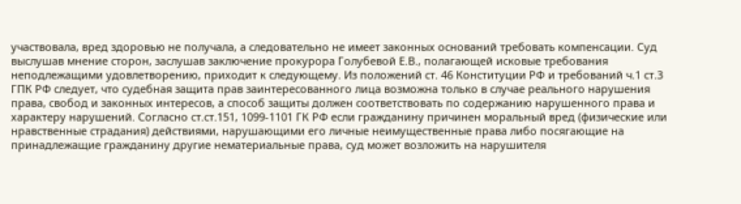участвовала, вред здоровью не получала, а следовательно не имеет законных оснований требовать компенсации. Суд выслушав мнение сторон, заслушав заключение прокурора Голубевой Е.В., полагающей исковые требования неподлежащими удовлетворению, приходит к следующему. Из положений ст. 46 Конституции РФ и требований ч.1 ст.3 ГПК РФ следует, что судебная защита прав заинтересованного лица возможна только в случае реального нарушения права, свобод и законных интересов, а способ защиты должен соответствовать по содержанию нарушенного права и характеру нарушений. Согласно ст.ст.151, 1099-1101 ГК РФ если гражданину причинен моральный вред (физические или нравственные страдания) действиями, нарушающими его личные неимущественные права либо посягающие на принадлежащие гражданину другие нематериальные права, суд может возложить на нарушителя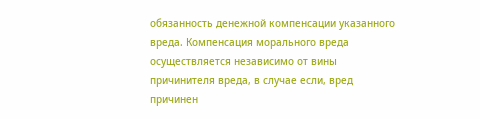обязанность денежной компенсации указанного вреда. Компенсация морального вреда осуществляется независимо от вины причинителя вреда, в случае если, вред причинен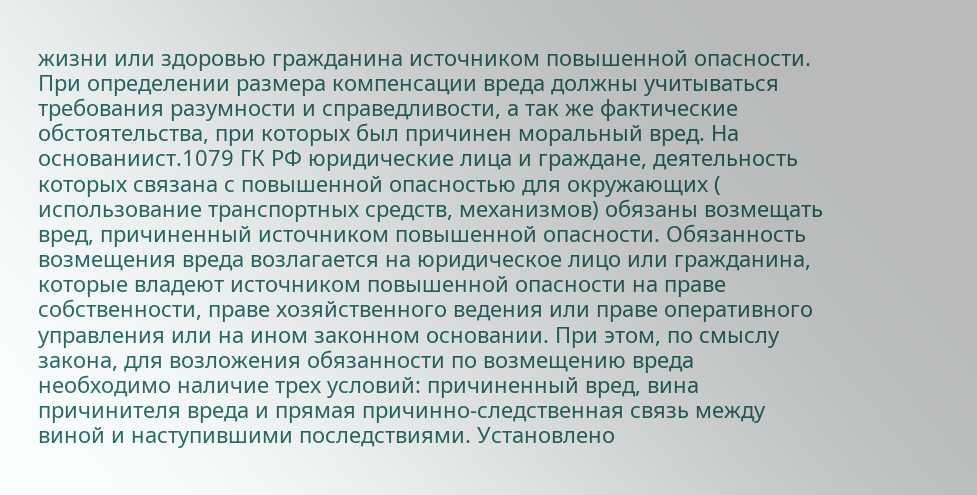жизни или здоровью гражданина источником повышенной опасности. При определении размера компенсации вреда должны учитываться требования разумности и справедливости, а так же фактические обстоятельства, при которых был причинен моральный вред. На основаниист.1079 ГК РФ юридические лица и граждане, деятельность которых связана с повышенной опасностью для окружающих ( использование транспортных средств, механизмов) обязаны возмещать вред, причиненный источником повышенной опасности. Обязанность возмещения вреда возлагается на юридическое лицо или гражданина, которые владеют источником повышенной опасности на праве собственности, праве хозяйственного ведения или праве оперативного управления или на ином законном основании. При этом, по смыслу закона, для возложения обязанности по возмещению вреда необходимо наличие трех условий: причиненный вред, вина причинителя вреда и прямая причинно-следственная связь между виной и наступившими последствиями. Установлено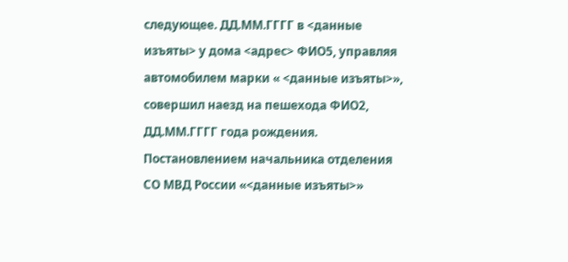следующее. ДД.ММ.ГГГГ в <данные изъяты> у дома <адрес> ФИО5, управляя автомобилем марки « <данные изъяты>», совершил наезд на пешехода ФИО2, ДД.ММ.ГГГГ года рождения. Постановлением начальника отделения СО МВД России «<данные изъяты>»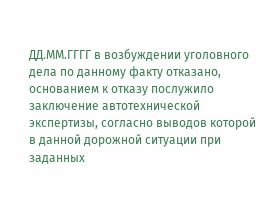ДД.ММ.ГГГГ в возбуждении уголовного дела по данному факту отказано, основанием к отказу послужило заключение автотехнической экспертизы, согласно выводов которой в данной дорожной ситуации при заданных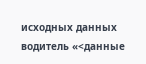исходных данных водитель «<данные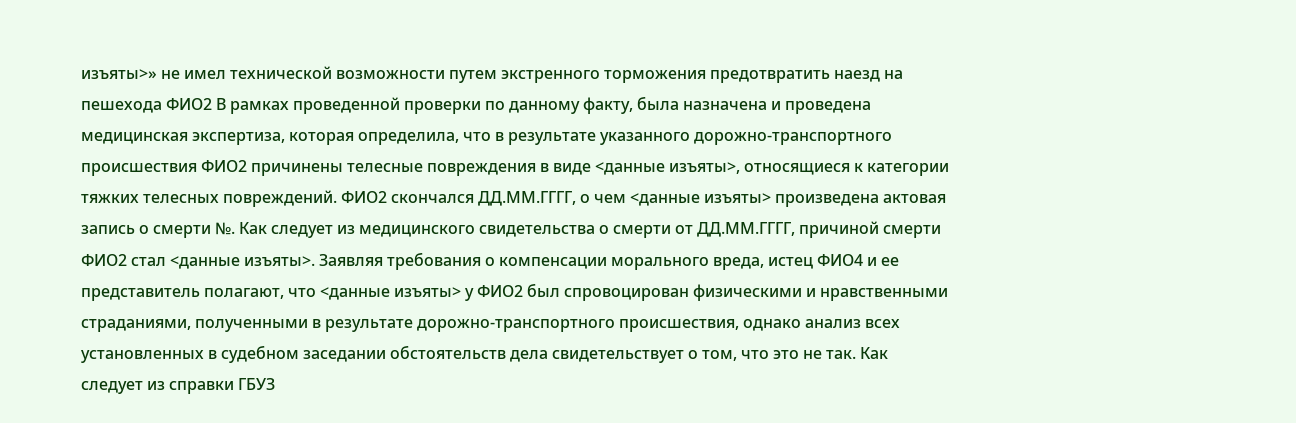изъяты>» не имел технической возможности путем экстренного торможения предотвратить наезд на пешехода ФИО2 В рамках проведенной проверки по данному факту, была назначена и проведена медицинская экспертиза, которая определила, что в результате указанного дорожно-транспортного происшествия ФИО2 причинены телесные повреждения в виде <данные изъяты>, относящиеся к категории тяжких телесных повреждений. ФИО2 скончался ДД.ММ.ГГГГ, о чем <данные изъяты> произведена актовая запись о смерти №. Как следует из медицинского свидетельства о смерти от ДД.ММ.ГГГГ, причиной смерти ФИО2 стал <данные изъяты>. Заявляя требования о компенсации морального вреда, истец ФИО4 и ее представитель полагают, что <данные изъяты> у ФИО2 был спровоцирован физическими и нравственными страданиями, полученными в результате дорожно-транспортного происшествия, однако анализ всех установленных в судебном заседании обстоятельств дела свидетельствует о том, что это не так. Как следует из справки ГБУЗ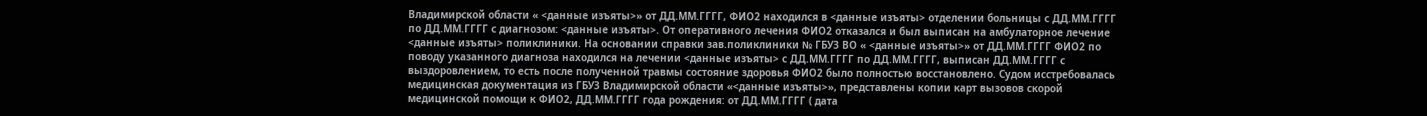Владимирской области « <данные изъяты>» от ДД.ММ.ГГГГ, ФИО2 находился в <данные изъяты> отделении больницы с ДД.ММ.ГГГГ по ДД.ММ.ГГГГ с диагнозом: <данные изъяты>. От оперативного лечения ФИО2 отказался и был выписан на амбулаторное лечение <данные изъяты> поликлиники. На основании справки зав.поликлиники № ГБУЗ ВО « <данные изъяты>» от ДД.ММ.ГГГГ ФИО2 по поводу указанного диагноза находился на лечении <данные изъяты> с ДД.ММ.ГГГГ по ДД.ММ.ГГГГ, выписан ДД.ММ.ГГГГ с выздоровлением, то есть после полученной травмы состояние здоровья ФИО2 было полностью восстановлено. Судом исстребовалась медицинская документация из ГБУЗ Владимирской области «<данные изъяты>», представлены копии карт вызовов скорой медицинской помощи к ФИО2, ДД.ММ.ГГГГ года рождения: от ДД.ММ.ГГГГ ( дата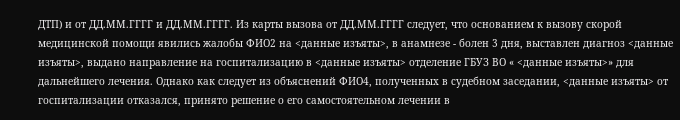ДТП) и от ДД.ММ.ГГГГ и ДД.ММ.ГГГГ. Из карты вызова от ДД.ММ.ГГГГ следует, что основанием к вызову скорой медицинской помощи явились жалобы ФИО2 на <данные изъяты>, в анамнезе - болен 3 дня, выставлен диагноз <данные изъяты>, выдано направление на госпитализацию в <данные изъяты> отделение ГБУЗ ВО « <данные изъяты>» для дальнейшего лечения. Однако как следует из объяснений ФИО4, полученных в судебном заседании, <данные изъяты> от госпитализации отказался, принято решение о его самостоятельном лечении в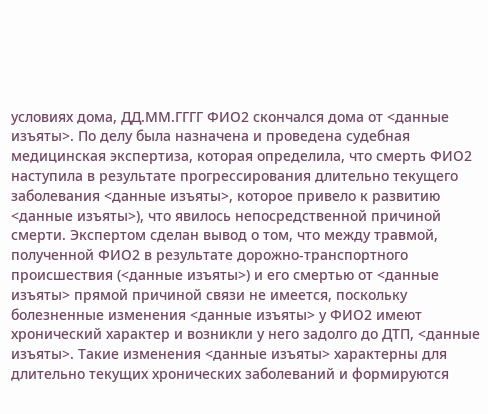условиях дома, ДД.ММ.ГГГГ ФИО2 скончался дома от <данные изъяты>. По делу была назначена и проведена судебная медицинская экспертиза, которая определила, что смерть ФИО2 наступила в результате прогрессирования длительно текущего заболевания <данные изъяты>, которое привело к развитию <данные изъяты>), что явилось непосредственной причиной смерти. Экспертом сделан вывод о том, что между травмой, полученной ФИО2 в результате дорожно-транспортного происшествия (<данные изъяты>) и его смертью от <данные изъяты> прямой причиной связи не имеется, поскольку болезненные изменения <данные изъяты> у ФИО2 имеют хронический характер и возникли у него задолго до ДТП, <данные изъяты>. Такие изменения <данные изъяты> характерны для длительно текущих хронических заболеваний и формируются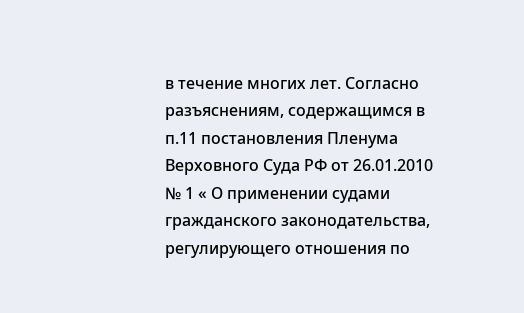в течение многих лет. Согласно разъяснениям, содержащимся в п.11 постановления Пленума Верховного Суда РФ от 26.01.2010 № 1 « О применении судами гражданского законодательства, регулирующего отношения по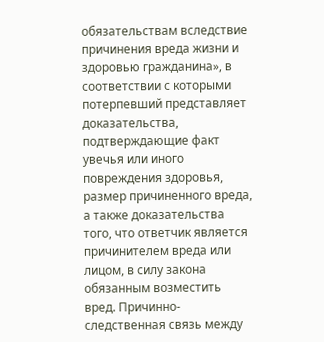обязательствам вследствие причинения вреда жизни и здоровью гражданина», в соответствии с которыми потерпевший представляет доказательства, подтверждающие факт увечья или иного повреждения здоровья, размер причиненного вреда, а также доказательства того, что ответчик является причинителем вреда или лицом, в силу закона обязанным возместить вред. Причинно-следственная связь между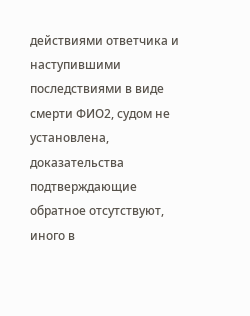действиями ответчика и наступившими последствиями в виде смерти ФИО2, судом не установлена, доказательства подтверждающие обратное отсутствуют, иного в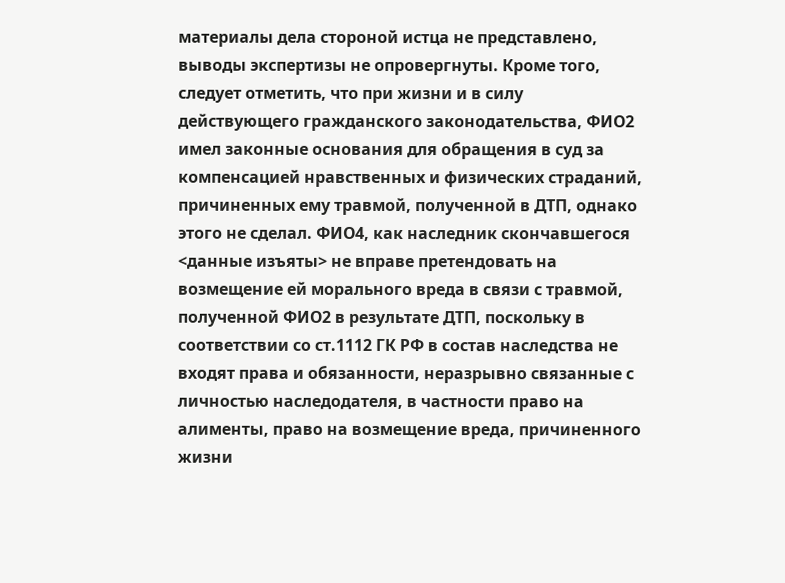материалы дела стороной истца не представлено, выводы экспертизы не опровергнуты. Кроме того, следует отметить, что при жизни и в силу действующего гражданского законодательства, ФИО2 имел законные основания для обращения в суд за компенсацией нравственных и физических страданий, причиненных ему травмой, полученной в ДТП, однако этого не сделал. ФИО4, как наследник скончавшегося <данные изъяты> не вправе претендовать на возмещение ей морального вреда в связи с травмой, полученной ФИО2 в результате ДТП, поскольку в соответствии со ст.1112 ГК РФ в состав наследства не входят права и обязанности, неразрывно связанные с личностью наследодателя, в частности право на алименты, право на возмещение вреда, причиненного жизни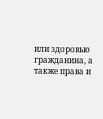или здоровью гражданина, а также права и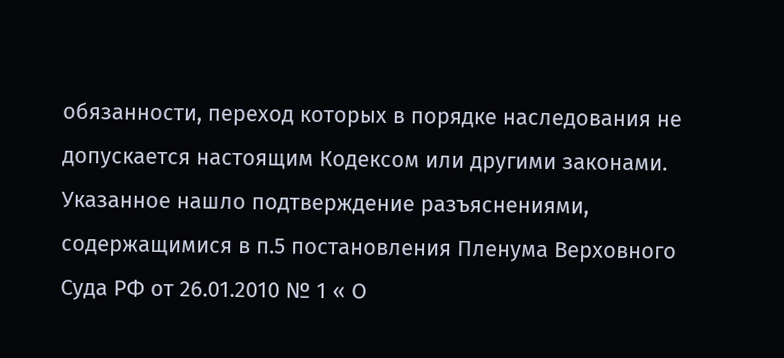обязанности, переход которых в порядке наследования не допускается настоящим Кодексом или другими законами. Указанное нашло подтверждение разъяснениями, содержащимися в п.5 постановления Пленума Верховного Суда РФ от 26.01.2010 № 1 « О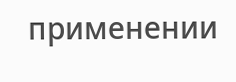применении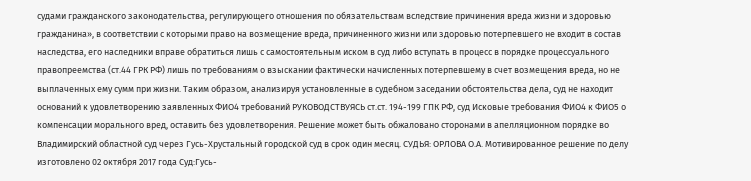судами гражданского законодательства, регулирующего отношения по обязательствам вследствие причинения вреда жизни и здоровью гражданина», в соответствии с которыми право на возмещение вреда, причиненного жизни или здоровью потерпевшего не входит в состав наследства, его наследники вправе обратиться лишь с самостоятельным иском в суд либо вступать в процесс в порядке процессуального правопреемства (ст.44 ГРК РФ) лишь по требованиям о взыскании фактически начисленных потерпевшему в счет возмещения вреда, но не выплаченных ему сумм при жизни. Таким образом, анализируя установленные в судебном заседании обстоятельства дела, суд не находит оснований к удовлетворению заявленных ФИО4 требований РУКОВОДСТВУЯСЬ ст.ст. 194-199 ГПК РФ, суд Исковые требования ФИО4 к ФИО5 о компенсации морального вред, оставить без удовлетворения. Решение может быть обжаловано сторонами в апелляционном порядке во Владимирский областной суд через Гусь-Хрустальный городской суд в срок один месяц. СУДЬЯ: ОРЛОВА О.А. Мотивированное решение по делу изготовлено 02 октября 2017 года Суд:Гусь-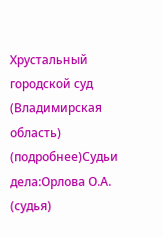Хрустальный городской суд (Владимирская область) (подробнее)Судьи дела:Орлова О.А. (судья)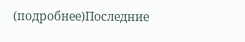(подробнее)Последние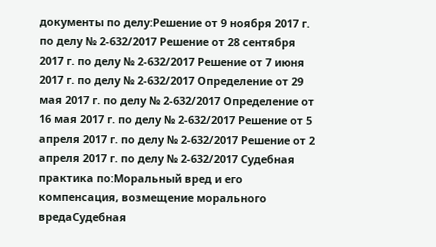документы по делу:Решение от 9 ноября 2017 г. по делу № 2-632/2017 Решение от 28 сентября 2017 г. по делу № 2-632/2017 Решение от 7 июня 2017 г. по делу № 2-632/2017 Определение от 29 мая 2017 г. по делу № 2-632/2017 Определение от 16 мая 2017 г. по делу № 2-632/2017 Решение от 5 апреля 2017 г. по делу № 2-632/2017 Решение от 2 апреля 2017 г. по делу № 2-632/2017 Судебная практика по:Моральный вред и его компенсация, возмещение морального вредаСудебная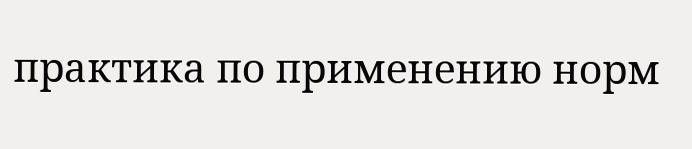практика по применению норм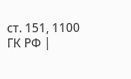ст. 151, 1100 ГК РФ |